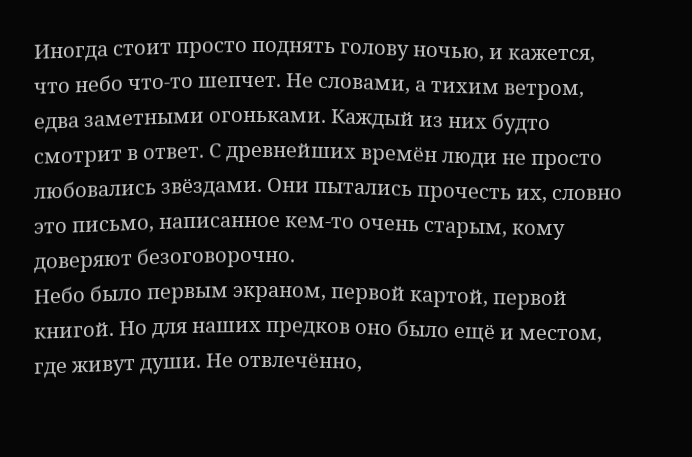Иногда стоит просто поднять голову ночью, и кажется, что небо что‑то шепчет. Не словами, а тихим ветром, едва заметными огоньками. Каждый из них будто смотрит в ответ. С древнейших времён люди не просто любовались звёздами. Они пытались прочесть их, словно это письмо, написанное кем-то очень старым, кому доверяют безоговорочно.
Небо было первым экраном, первой картой, первой книгой. Но для наших предков оно было ещё и местом, где живут души. Не отвлечённо,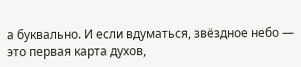а буквально. И если вдуматься, звёздное небо — это первая карта духов,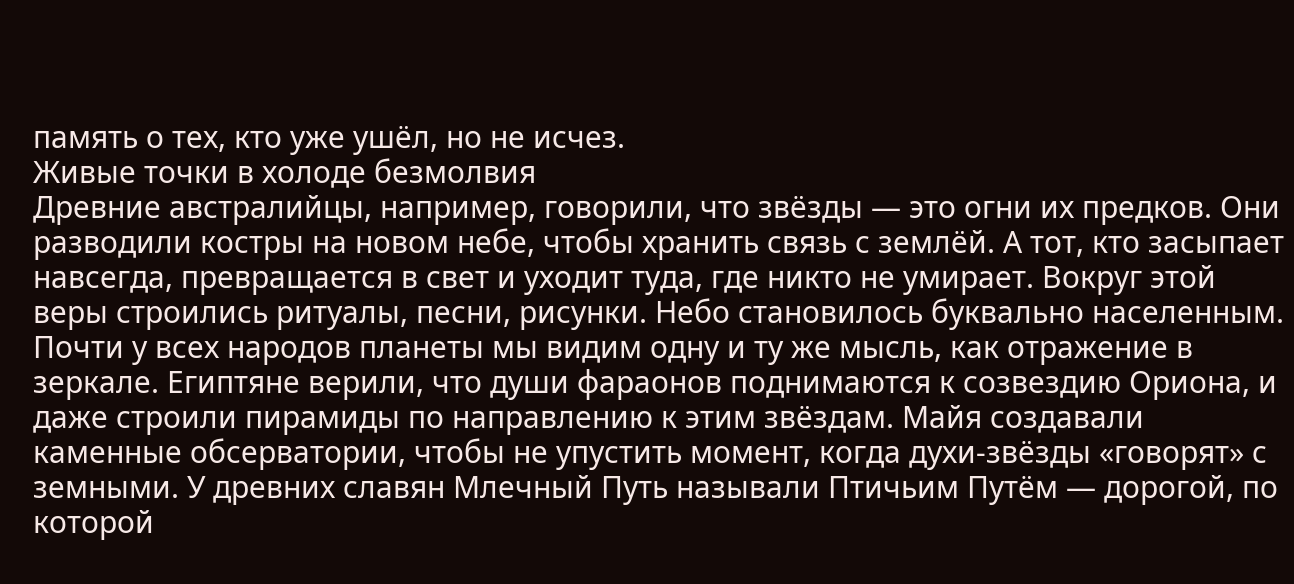память о тех, кто уже ушёл, но не исчез.
Живые точки в холоде безмолвия
Древние австралийцы, например, говорили, что звёзды — это огни их предков. Они разводили костры на новом небе, чтобы хранить связь с землёй. А тот, кто засыпает навсегда, превращается в свет и уходит туда, где никто не умирает. Вокруг этой веры строились ритуалы, песни, рисунки. Небо становилось буквально населенным.
Почти у всех народов планеты мы видим одну и ту же мысль, как отражение в зеркале. Египтяне верили, что души фараонов поднимаются к созвездию Ориона, и даже строили пирамиды по направлению к этим звёздам. Майя создавали каменные обсерватории, чтобы не упустить момент, когда духи‑звёзды «говорят» с земными. У древних славян Млечный Путь называли Птичьим Путём — дорогой, по которой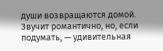души возвращаются домой.
Звучит романтично, но, если подумать, — удивительная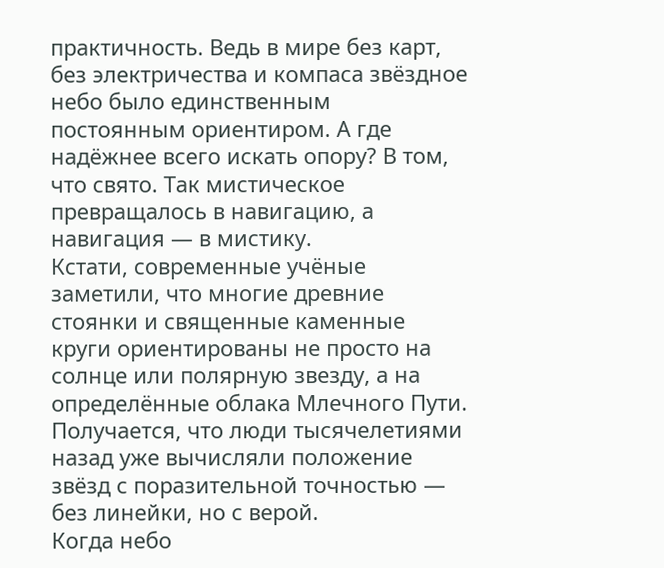практичность. Ведь в мире без карт, без электричества и компаса звёздное небо было единственным постоянным ориентиром. А где надёжнее всего искать опору? В том, что свято. Так мистическое превращалось в навигацию, а навигация — в мистику.
Кстати, современные учёные заметили, что многие древние стоянки и священные каменные круги ориентированы не просто на солнце или полярную звезду, а на определённые облака Млечного Пути. Получается, что люди тысячелетиями назад уже вычисляли положение звёзд с поразительной точностью — без линейки, но с верой.
Когда небо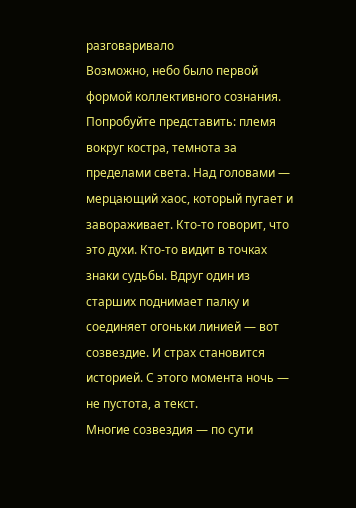разговаривало
Возможно, небо было первой формой коллективного сознания. Попробуйте представить: племя вокруг костра, темнота за пределами света. Над головами — мерцающий хаос, который пугает и завораживает. Кто-то говорит, что это духи. Кто-то видит в точках знаки судьбы. Вдруг один из старших поднимает палку и соединяет огоньки линией — вот созвездие. И страх становится историей. С этого момента ночь — не пустота, а текст.
Многие созвездия — по сути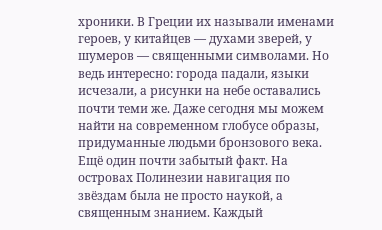хроники. В Греции их называли именами героев, у китайцев — духами зверей, у шумеров — священными символами. Но ведь интересно: города падали, языки исчезали, а рисунки на небе оставались почти теми же. Даже сегодня мы можем найти на современном глобусе образы, придуманные людьми бронзового века.
Ещё один почти забытый факт. На островах Полинезии навигация по звёздам была не просто наукой, а священным знанием. Каждый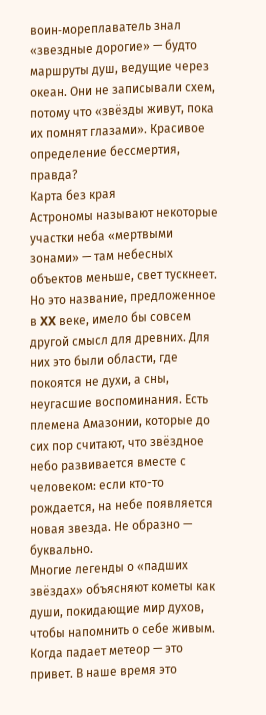воин‑мореплаватель знал «звездные дорогие» — будто маршруты душ, ведущие через океан. Они не записывали схем, потому что «звёзды живут, пока их помнят глазами». Красивое определение бессмертия, правда?
Карта без края
Астрономы называют некоторые участки неба «мертвыми зонами» — там небесных объектов меньше, свет тускнеет. Но это название, предложенное в XX веке, имело бы совсем другой смысл для древних. Для них это были области, где покоятся не духи, а сны, неугасшие воспоминания. Есть племена Амазонии, которые до сих пор считают, что звёздное небо развивается вместе с человеком: если кто-то рождается, на небе появляется новая звезда. Не образно — буквально.
Многие легенды о «падших звёздах» объясняют кометы как души, покидающие мир духов, чтобы напомнить о себе живым. Когда падает метеор — это привет. В наше время это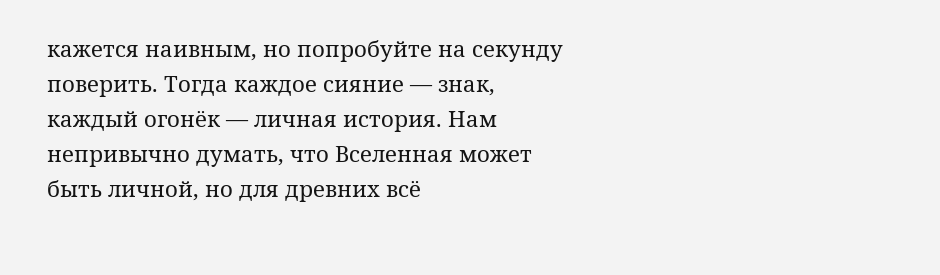кажется наивным, но попробуйте на секунду поверить. Тогда каждое сияние — знак, каждый огонёк — личная история. Нам непривычно думать, что Вселенная может быть личной, но для древних всё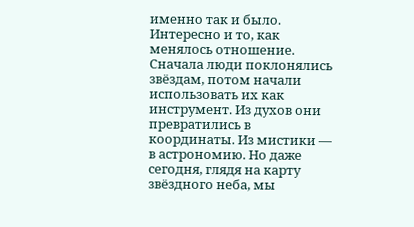именно так и было.
Интересно и то, как менялось отношение. Сначала люди поклонялись звёздам, потом начали использовать их как инструмент. Из духов они превратились в координаты. Из мистики — в астрономию. Но даже сегодня, глядя на карту звёздного неба, мы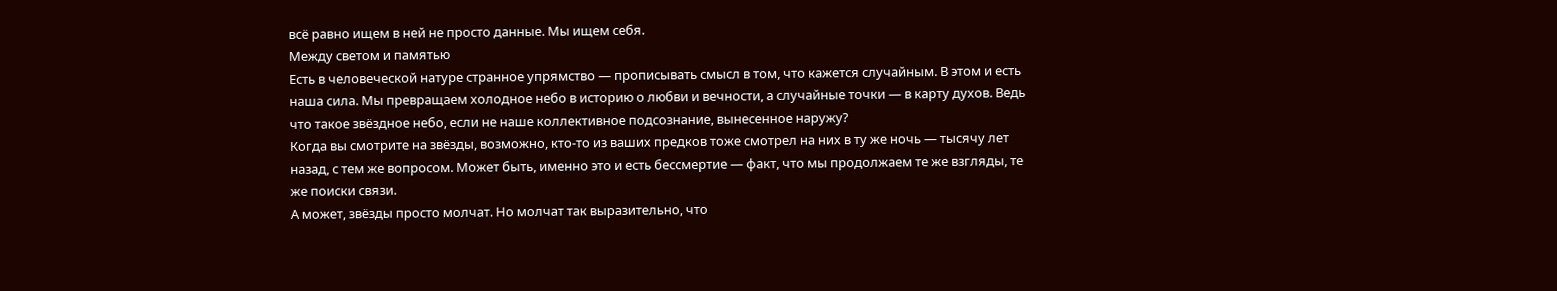всё равно ищем в ней не просто данные. Мы ищем себя.
Между светом и памятью
Есть в человеческой натуре странное упрямство — прописывать смысл в том, что кажется случайным. В этом и есть наша сила. Мы превращаем холодное небо в историю о любви и вечности, а случайные точки — в карту духов. Ведь что такое звёздное небо, если не наше коллективное подсознание, вынесенное наружу?
Когда вы смотрите на звёзды, возможно, кто-то из ваших предков тоже смотрел на них в ту же ночь — тысячу лет назад, с тем же вопросом. Может быть, именно это и есть бессмертие — факт, что мы продолжаем те же взгляды, те же поиски связи.
А может, звёзды просто молчат. Но молчат так выразительно, что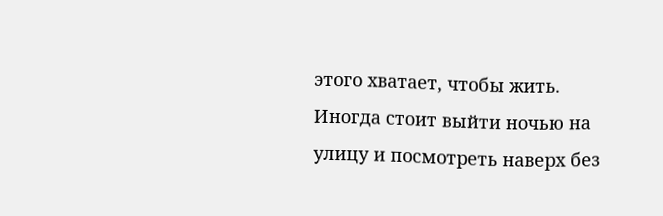этого хватает, чтобы жить.
Иногда стоит выйти ночью на улицу и посмотреть наверх без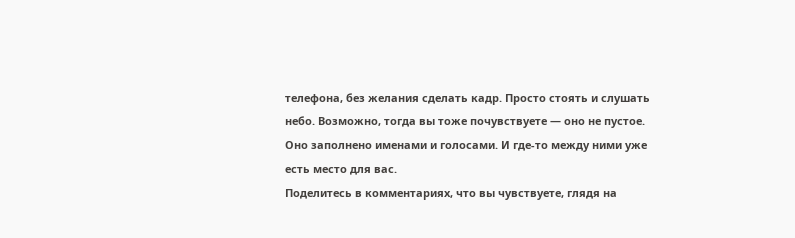телефона, без желания сделать кадр. Просто стоять и слушать небо. Возможно, тогда вы тоже почувствуете — оно не пустое. Оно заполнено именами и голосами. И где‑то между ними уже есть место для вас.
Поделитесь в комментариях, что вы чувствуете, глядя на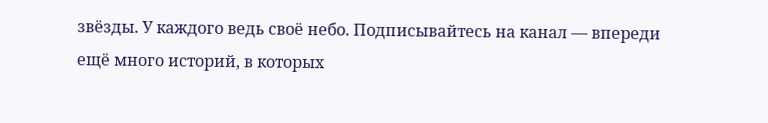звёзды. У каждого ведь своё небо. Подписывайтесь на канал — впереди ещё много историй, в которых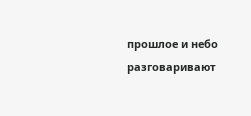прошлое и небо разговаривают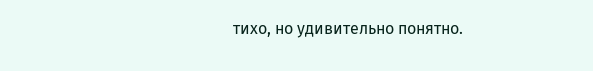тихо, но удивительно понятно.